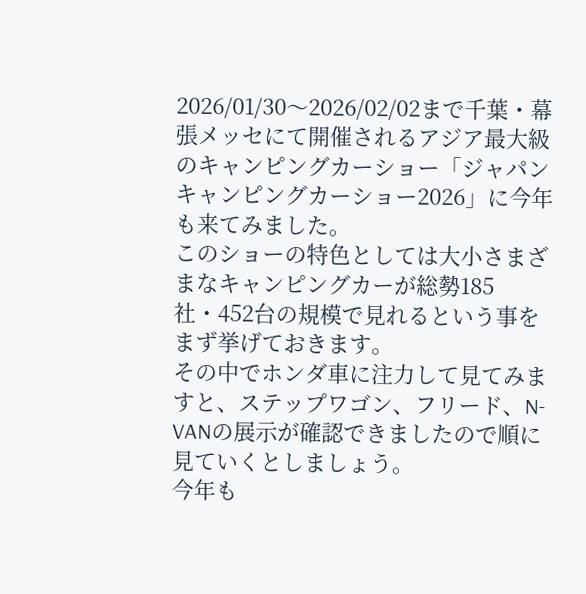2026/01/30〜2026/02/02まで千葉・幕張メッセにて開催されるアジア最大級のキャンピングカーショー「ジャパンキャンピングカーショー2026」に今年も来てみました。
このショーの特色としては大小さまざまなキャンピングカーが総勢185社・452台の規模で見れるという事をまず挙げておきます。
その中でホンダ車に注力して見てみますと、ステップワゴン、フリード、N-VANの展示が確認できましたので順に見ていくとしましょう。
今年も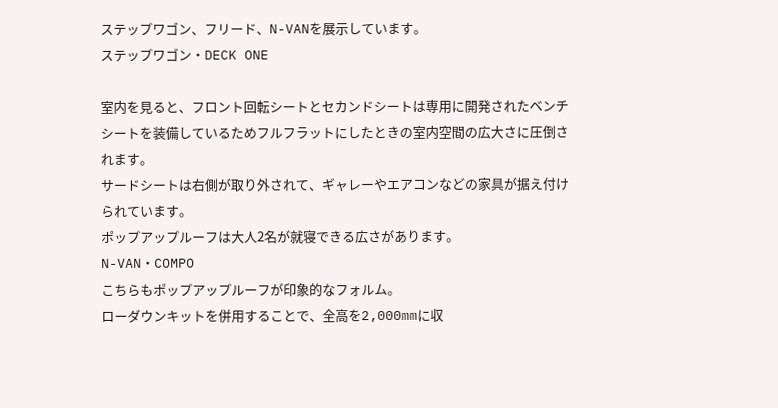ステップワゴン、フリード、N-VANを展示しています。
ステップワゴン・DECK ONE

室内を見ると、フロント回転シートとセカンドシートは専用に開発されたベンチシートを装備しているためフルフラットにしたときの室内空間の広大さに圧倒されます。
サードシートは右側が取り外されて、ギャレーやエアコンなどの家具が据え付けられています。
ポップアップルーフは大人2名が就寝できる広さがあります。
N-VAN・COMPO
こちらもポップアップルーフが印象的なフォルム。
ローダウンキットを併用することで、全高を2,000mmに収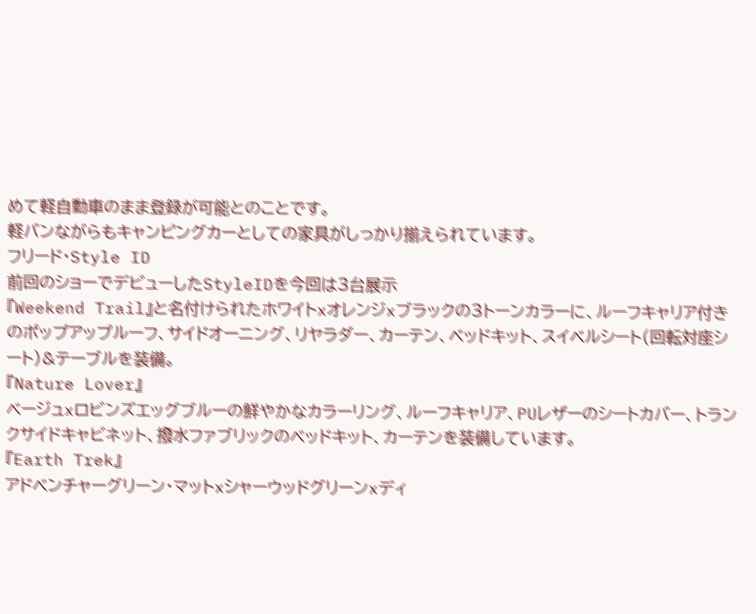めて軽自動車のまま登録が可能とのことです。
軽バンながらもキャンピングカーとしての家具がしっかり揃えられています。
フリード・Style ID
前回のショーでデビューしたStyleIDを今回は3台展示
『Weekend Trail』と名付けられたホワイトxオレンジxブラックの3トーンカラーに、ルーフキャリア付きのポップアップルーフ、サイドオーニング、リヤラダー、カーテン、ベッドキット、スイベルシート(回転対座シート)&テーブルを装備。
『Nature Lover』
ベージュxロビンズエッグブルーの鮮やかなカラーリング、ルーフキャリア、PUレザーのシートカバー、トランクサイドキャビネット、撥水ファブリックのベッドキット、カーテンを装備しています。
『Earth Trek』
アドベンチャーグリーン・マットxシャーウッドグリーンxディ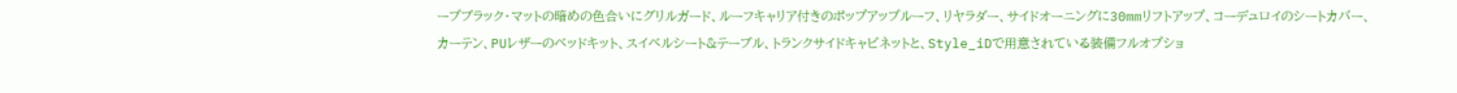ープブラック・マットの暗めの色合いにグリルガード、ルーフキャリア付きのポップアップルーフ、リヤラダー、サイドオーニングに30mmリフトアップ、コーデュロイのシートカバー、カーテン、PUレザーのベッドキット、スイベルシート&テーブル、トランクサイドキャビネットと、Style_iDで用意されている装備フルオプショ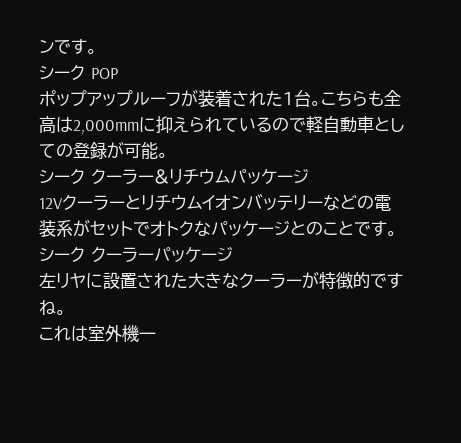ンです。
シーク POP
ポップアップルーフが装着された1台。こちらも全高は2,000mmに抑えられているので軽自動車としての登録が可能。
シーク クーラー&リチウムパッケージ
12Vクーラーとリチウムイオンバッテリーなどの電装系がセットでオトクなパッケージとのことです。
シーク クーラーパッケージ
左リヤに設置された大きなクーラーが特徴的ですね。
これは室外機一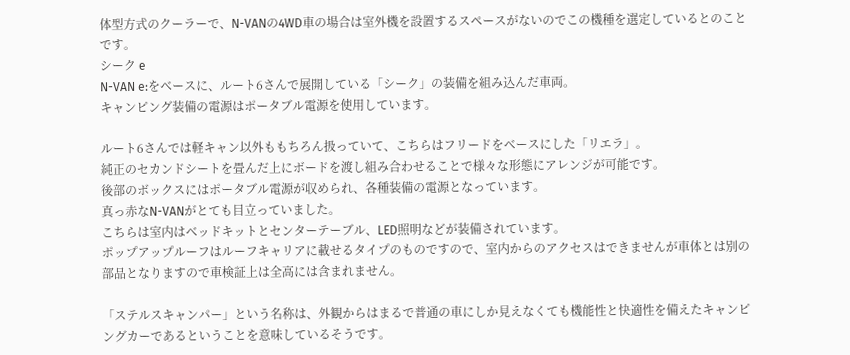体型方式のクーラーで、N-VANの4WD車の場合は室外機を設置するスペースがないのでこの機種を選定しているとのことです。
シーク e
N-VAN e:をベースに、ルート6さんで展開している「シーク」の装備を組み込んだ車両。
キャンピング装備の電源はポータブル電源を使用しています。

ルート6さんでは軽キャン以外ももちろん扱っていて、こちらはフリードをベースにした「リエラ」。
純正のセカンドシートを畳んだ上にボードを渡し組み合わせることで様々な形態にアレンジが可能です。
後部のボックスにはポータブル電源が収められ、各種装備の電源となっています。
真っ赤なN-VANがとても目立っていました。
こちらは室内はベッドキットとセンターテーブル、LED照明などが装備されています。
ポップアップルーフはルーフキャリアに載せるタイプのものですので、室内からのアクセスはできませんが車体とは別の部品となりますので車検証上は全高には含まれません。

「ステルスキャンパー」という名称は、外観からはまるで普通の車にしか見えなくても機能性と快適性を備えたキャンピングカーであるということを意味しているそうです。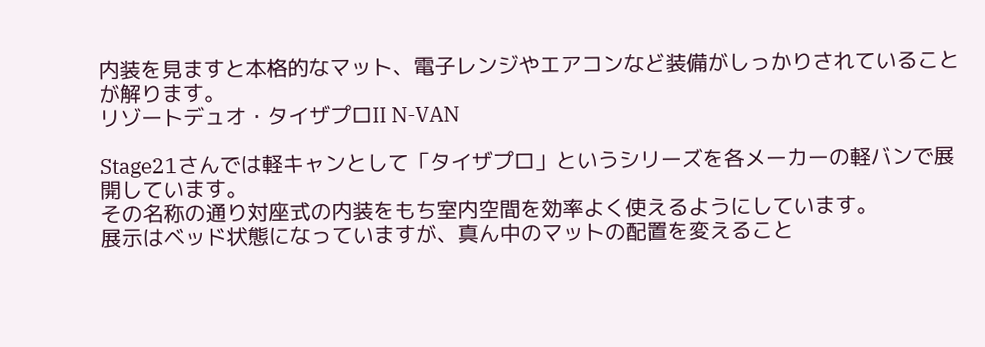内装を見ますと本格的なマット、電子レンジやエアコンなど装備がしっかりされていることが解ります。
リゾートデュオ・タイザプロII N-VAN

Stage21さんでは軽キャンとして「タイザプロ」というシリーズを各メーカーの軽バンで展開しています。
その名称の通り対座式の内装をもち室内空間を効率よく使えるようにしています。
展示はベッド状態になっていますが、真ん中のマットの配置を変えること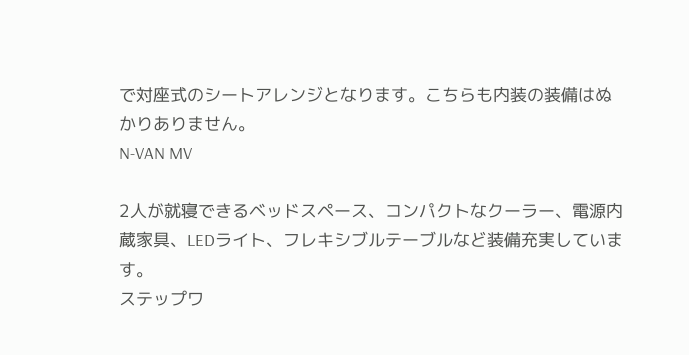で対座式のシートアレンジとなります。こちらも内装の装備はぬかりありません。
N-VAN MV

2人が就寝できるベッドスペース、コンパクトなクーラー、電源内蔵家具、LEDライト、フレキシブルテーブルなど装備充実しています。
ステップワ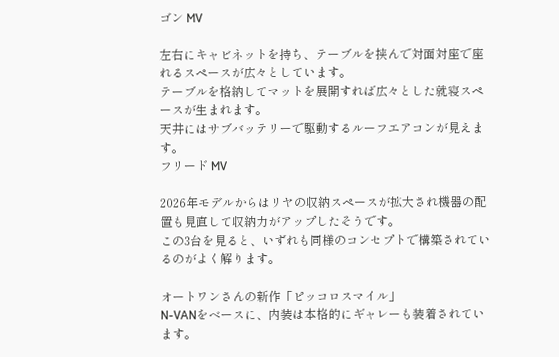ゴン MV

左右にキャビネットを持ち、テーブルを挟んで対面対座で座れるスペースが広々としています。
テーブルを格納してマットを展開すれば広々とした就寝スペースが生まれます。
天井にはサブバッテリーで駆動するルーフエアコンが見えます。
フリード MV

2026年モデルからはリヤの収納スペースが拡大され機器の配置も見直して収納力がアップしたそうです。
この3台を見ると、いずれも同様のコンセプトで構築されているのがよく解ります。

オートワンさんの新作「ピッコロスマイル」
N-VANをベースに、内装は本格的にギャレーも装着されています。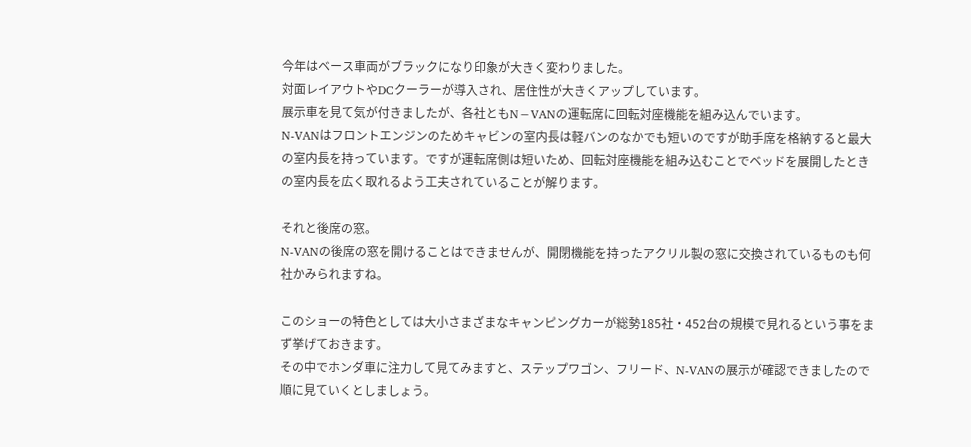今年はベース車両がブラックになり印象が大きく変わりました。
対面レイアウトやDCクーラーが導入され、居住性が大きくアップしています。
展示車を見て気が付きましたが、各社ともN−VANの運転席に回転対座機能を組み込んでいます。
N-VANはフロントエンジンのためキャビンの室内長は軽バンのなかでも短いのですが助手席を格納すると最大の室内長を持っています。ですが運転席側は短いため、回転対座機能を組み込むことでベッドを展開したときの室内長を広く取れるよう工夫されていることが解ります。

それと後席の窓。
N-VANの後席の窓を開けることはできませんが、開閉機能を持ったアクリル製の窓に交換されているものも何社かみられますね。

このショーの特色としては大小さまざまなキャンピングカーが総勢185社・452台の規模で見れるという事をまず挙げておきます。
その中でホンダ車に注力して見てみますと、ステップワゴン、フリード、N-VANの展示が確認できましたので順に見ていくとしましょう。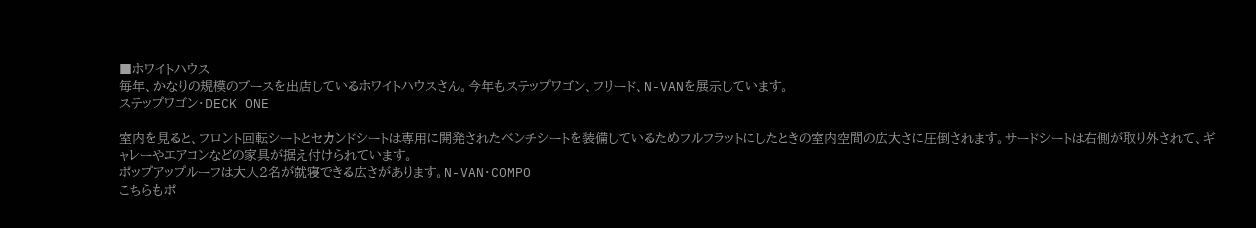■ホワイトハウス
毎年、かなりの規模のブースを出店しているホワイトハウスさん。今年もステップワゴン、フリード、N-VANを展示しています。
ステップワゴン・DECK ONE

室内を見ると、フロント回転シートとセカンドシートは専用に開発されたベンチシートを装備しているためフルフラットにしたときの室内空間の広大さに圧倒されます。サードシートは右側が取り外されて、ギャレーやエアコンなどの家具が据え付けられています。
ポップアップルーフは大人2名が就寝できる広さがあります。N-VAN・COMPO
こちらもポ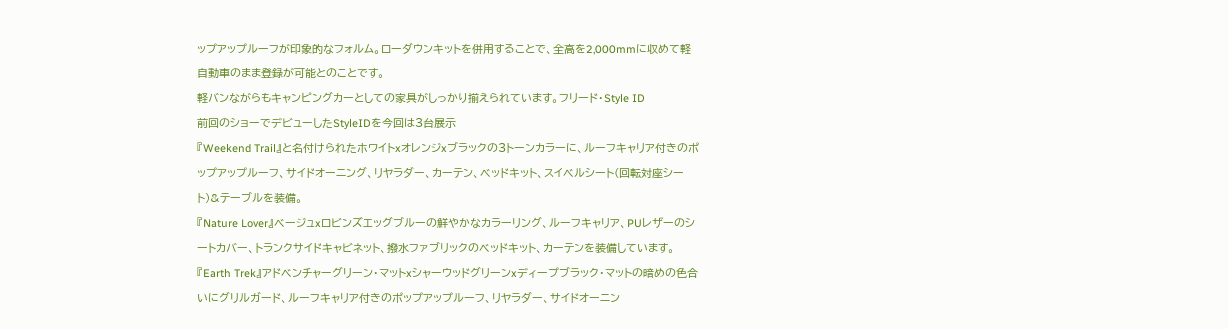ップアップルーフが印象的なフォルム。ローダウンキットを併用することで、全高を2,000mmに収めて軽自動車のまま登録が可能とのことです。
軽バンながらもキャンピングカーとしての家具がしっかり揃えられています。フリード・Style ID
前回のショーでデビューしたStyleIDを今回は3台展示
『Weekend Trail』と名付けられたホワイトxオレンジxブラックの3トーンカラーに、ルーフキャリア付きのポップアップルーフ、サイドオーニング、リヤラダー、カーテン、ベッドキット、スイベルシート(回転対座シート)&テーブルを装備。
『Nature Lover』ベージュxロビンズエッグブルーの鮮やかなカラーリング、ルーフキャリア、PUレザーのシートカバー、トランクサイドキャビネット、撥水ファブリックのベッドキット、カーテンを装備しています。
『Earth Trek』アドベンチャーグリーン・マットxシャーウッドグリーンxディープブラック・マットの暗めの色合いにグリルガード、ルーフキャリア付きのポップアップルーフ、リヤラダー、サイドオーニン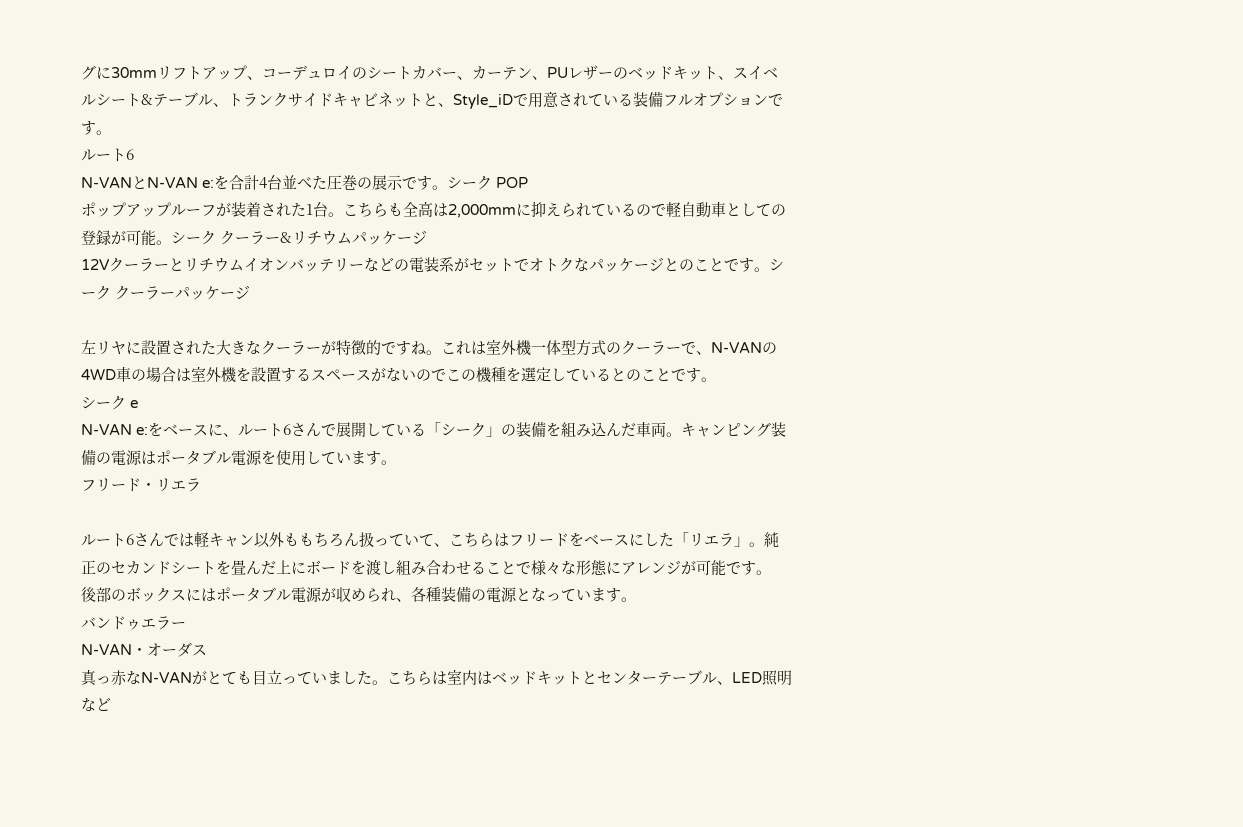グに30mmリフトアップ、コーデュロイのシートカバー、カーテン、PUレザーのベッドキット、スイベルシート&テーブル、トランクサイドキャビネットと、Style_iDで用意されている装備フルオプションです。
ルート6
N-VANとN-VAN e:を合計4台並べた圧巻の展示です。シーク POP
ポップアップルーフが装着された1台。こちらも全高は2,000mmに抑えられているので軽自動車としての登録が可能。シーク クーラー&リチウムパッケージ
12Vクーラーとリチウムイオンバッテリーなどの電装系がセットでオトクなパッケージとのことです。シーク クーラーパッケージ

左リヤに設置された大きなクーラーが特徴的ですね。これは室外機一体型方式のクーラーで、N-VANの4WD車の場合は室外機を設置するスペースがないのでこの機種を選定しているとのことです。
シーク e
N-VAN e:をベースに、ルート6さんで展開している「シーク」の装備を組み込んだ車両。キャンピング装備の電源はポータブル電源を使用しています。
フリード・リエラ

ルート6さんでは軽キャン以外ももちろん扱っていて、こちらはフリードをベースにした「リエラ」。純正のセカンドシートを畳んだ上にボードを渡し組み合わせることで様々な形態にアレンジが可能です。
後部のボックスにはポータブル電源が収められ、各種装備の電源となっています。
バンドゥエラー
N-VAN・オーダス
真っ赤なN-VANがとても目立っていました。こちらは室内はベッドキットとセンターテーブル、LED照明など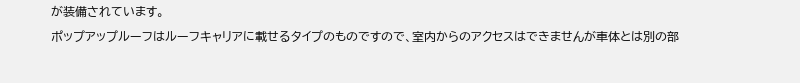が装備されています。
ポップアップルーフはルーフキャリアに載せるタイプのものですので、室内からのアクセスはできませんが車体とは別の部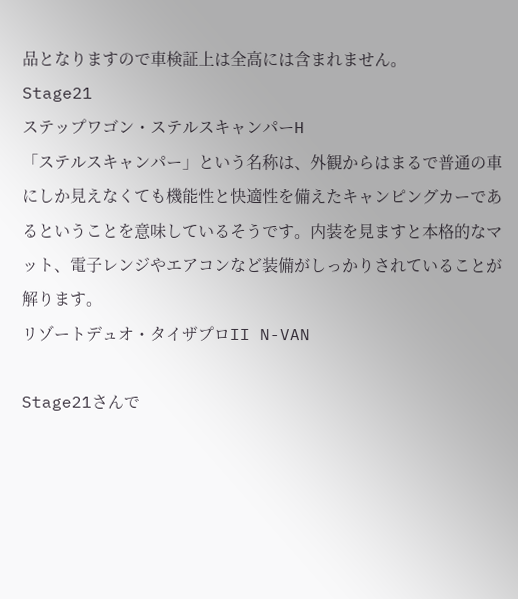品となりますので車検証上は全高には含まれません。
Stage21
ステップワゴン・ステルスキャンパーH
「ステルスキャンパー」という名称は、外観からはまるで普通の車にしか見えなくても機能性と快適性を備えたキャンピングカーであるということを意味しているそうです。内装を見ますと本格的なマット、電子レンジやエアコンなど装備がしっかりされていることが解ります。
リゾートデュオ・タイザプロII N-VAN

Stage21さんで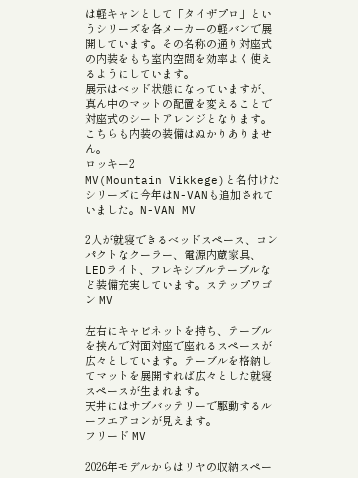は軽キャンとして「タイザプロ」というシリーズを各メーカーの軽バンで展開しています。その名称の通り対座式の内装をもち室内空間を効率よく使えるようにしています。
展示はベッド状態になっていますが、真ん中のマットの配置を変えることで対座式のシートアレンジとなります。こちらも内装の装備はぬかりありません。
ロッキー2
MV(Mountain Vikkege)と名付けたシリーズに今年はN-VANも追加されていました。N-VAN MV

2人が就寝できるベッドスペース、コンパクトなクーラー、電源内蔵家具、LEDライト、フレキシブルテーブルなど装備充実しています。ステップワゴン MV

左右にキャビネットを持ち、テーブルを挟んで対面対座で座れるスペースが広々としています。テーブルを格納してマットを展開すれば広々とした就寝スペースが生まれます。
天井にはサブバッテリーで駆動するルーフエアコンが見えます。
フリード MV

2026年モデルからはリヤの収納スペー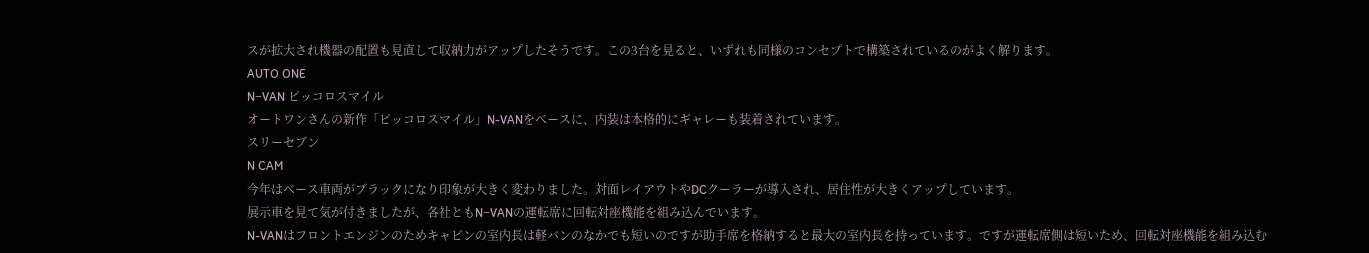スが拡大され機器の配置も見直して収納力がアップしたそうです。この3台を見ると、いずれも同様のコンセプトで構築されているのがよく解ります。
AUTO ONE
N−VAN ピッコロスマイル
オートワンさんの新作「ピッコロスマイル」N-VANをベースに、内装は本格的にギャレーも装着されています。
スリーセブン
N CAM
今年はベース車両がブラックになり印象が大きく変わりました。対面レイアウトやDCクーラーが導入され、居住性が大きくアップしています。
展示車を見て気が付きましたが、各社ともN−VANの運転席に回転対座機能を組み込んでいます。
N-VANはフロントエンジンのためキャビンの室内長は軽バンのなかでも短いのですが助手席を格納すると最大の室内長を持っています。ですが運転席側は短いため、回転対座機能を組み込む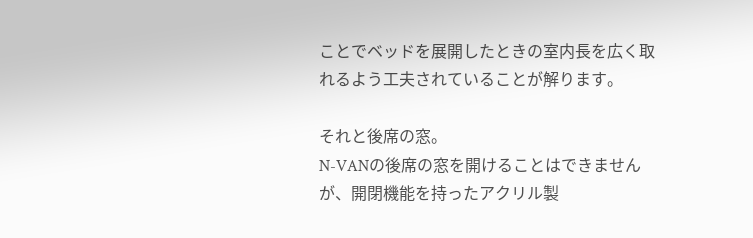ことでベッドを展開したときの室内長を広く取れるよう工夫されていることが解ります。

それと後席の窓。
N-VANの後席の窓を開けることはできませんが、開閉機能を持ったアクリル製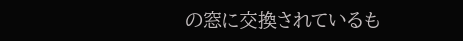の窓に交換されているも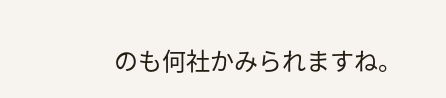のも何社かみられますね。